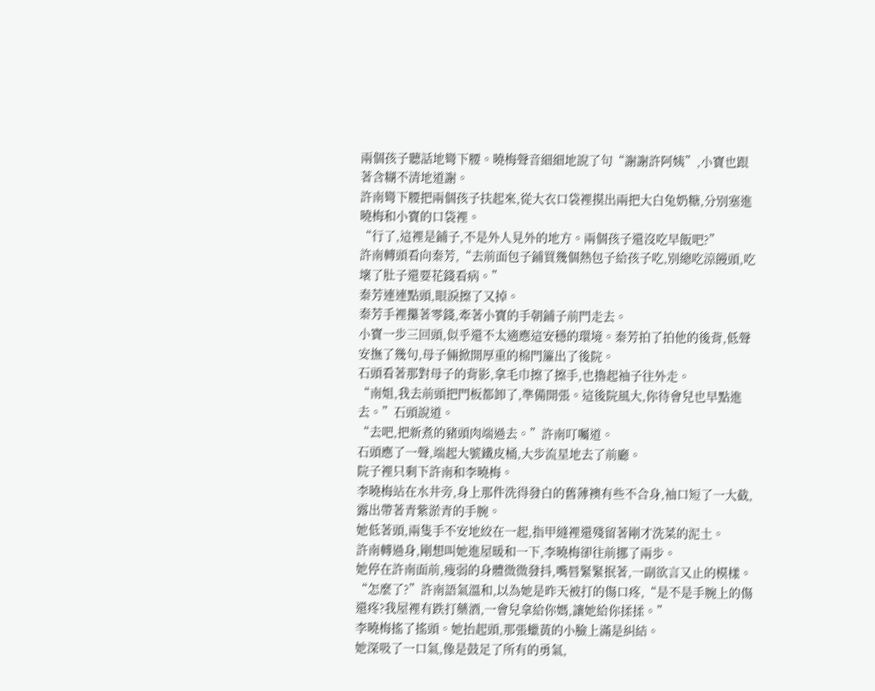兩個孩子聽話地彎下腰。曉梅聲音細細地說了句“謝謝許阿姨”,小寶也跟著含糊不清地道謝。
許南彎下腰把兩個孩子扶起來,從大衣口袋裡摸出兩把大白兔奶糖,分別塞進曉梅和小寶的口袋裡。
“行了,這裡是鋪子,不是外人見外的地方。兩個孩子還沒吃早飯吧?”
許南轉頭看向秦芳,“去前面包子鋪買幾個熱包子給孩子吃,別總吃涼饅頭,吃壞了肚子還要花錢看病。”
秦芳連連點頭,眼淚擦了又掉。
秦芳手裡攥著零錢,牽著小寶的手朝鋪子前門走去。
小寶一步三回頭,似乎還不太適應這安穩的環境。秦芳拍了拍他的後背,低聲安撫了幾句,母子倆掀開厚重的棉門簾出了後院。
石頭看著那對母子的背影,拿毛巾擦了擦手,也擼起袖子往外走。
“南姐,我去前頭把門板都卸了,準備開張。這後院風大,你待會兒也早點進去。”石頭說道。
“去吧,把新煮的豬頭肉端過去。”許南叮囑道。
石頭應了一聲,端起大號鐵皮桶,大步流星地去了前廳。
院子裡只剩下許南和李曉梅。
李曉梅站在水井旁,身上那件洗得發白的舊薄襖有些不合身,袖口短了一大截,露出帶著青紫淤青的手腕。
她低著頭,兩隻手不安地絞在一起,指甲縫裡還殘留著剛才洗菜的泥土。
許南轉過身,剛想叫她進屋暖和一下,李曉梅卻往前挪了兩步。
她停在許南面前,瘦弱的身體微微發抖,嘴唇緊緊抿著,一副欲言又止的模樣。
“怎麼了?”許南語氣溫和,以為她是昨天被打的傷口疼,“是不是手腕上的傷還疼?我屋裡有跌打藥酒,一會兒拿給你媽,讓她給你揉揉。”
李曉梅搖了搖頭。她抬起頭,那張蠟黃的小臉上滿是糾結。
她深吸了一口氣,像是鼓足了所有的勇氣,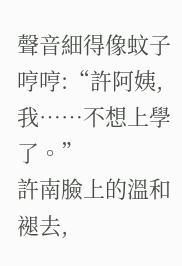聲音細得像蚊子哼哼:“許阿姨,我……不想上學了。”
許南臉上的溫和褪去,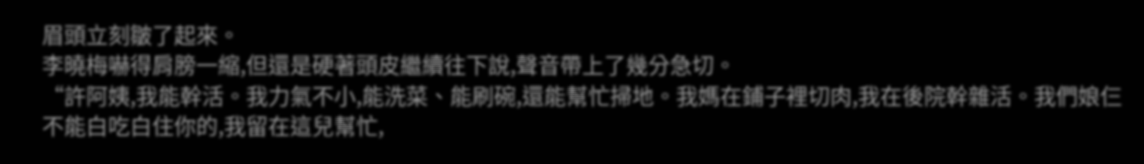眉頭立刻皺了起來。
李曉梅嚇得肩膀一縮,但還是硬著頭皮繼續往下說,聲音帶上了幾分急切。
“許阿姨,我能幹活。我力氣不小,能洗菜、能刷碗,還能幫忙掃地。我媽在鋪子裡切肉,我在後院幹雜活。我們娘仨不能白吃白住你的,我留在這兒幫忙,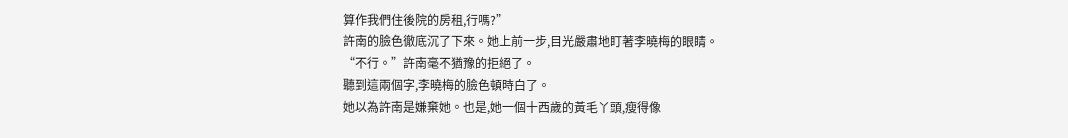算作我們住後院的房租,行嗎?”
許南的臉色徹底沉了下來。她上前一步,目光嚴肅地盯著李曉梅的眼睛。
“不行。”許南毫不猶豫的拒絕了。
聽到這兩個字,李曉梅的臉色頓時白了。
她以為許南是嫌棄她。也是,她一個十西歲的黃毛丫頭,瘦得像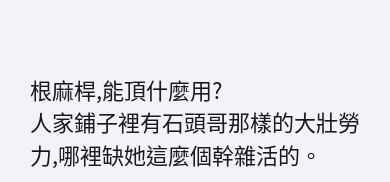根麻桿,能頂什麼用?
人家鋪子裡有石頭哥那樣的大壯勞力,哪裡缺她這麼個幹雜活的。